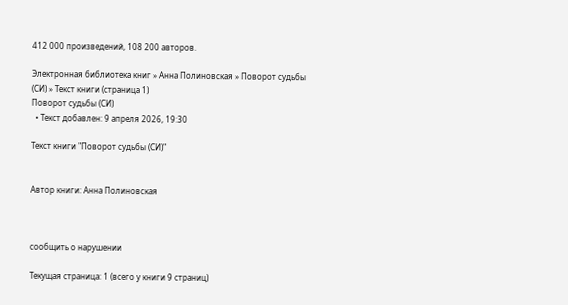412 000 произведений, 108 200 авторов.

Электронная библиотека книг » Анна Полиновская » Поворот судьбы (СИ) » Текст книги (страница 1)
Поворот судьбы (СИ)
  • Текст добавлен: 9 апреля 2026, 19:30

Текст книги "Поворот судьбы (СИ)"


Автор книги: Анна Полиновская



сообщить о нарушении

Текущая страница: 1 (всего у книги 9 страниц)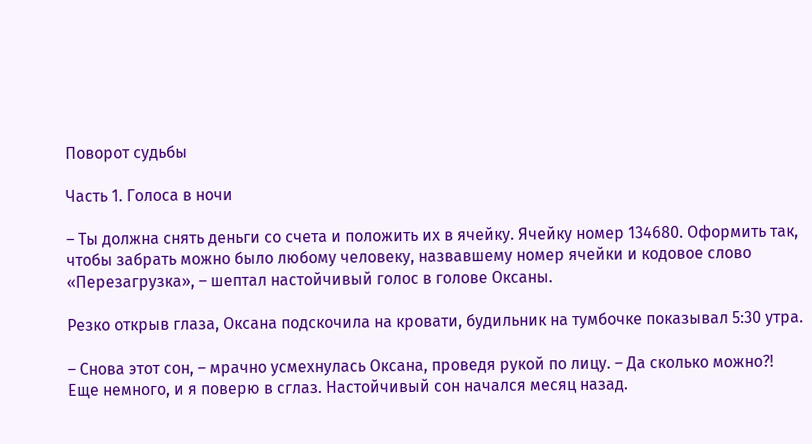Поворот судьбы

Часть 1. Голоса в ночи

– Ты должна снять деньги со счета и положить их в ячейку. Ячейку номер 134680. Оформить так, чтобы забрать можно было любому человеку, назвавшему номер ячейки и кодовое слово «Перезагрузка», – шептал настойчивый голос в голове Оксаны.

Резко открыв глаза, Оксана подскочила на кровати, будильник на тумбочке показывал 5:30 утра.

– Снова этот сон, – мрачно усмехнулась Оксана, проведя рукой по лицу. – Да сколько можно?! Еще немного, и я поверю в сглаз. Настойчивый сон начался месяц назад.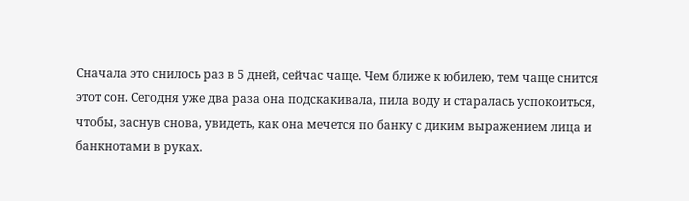Сначала это снилось раз в 5 дней, сейчас чаще. Чем ближе к юбилею, тем чаще снится этот сон. Сегодня уже два раза она подскакивала, пила воду и старалась успокоиться, чтобы, заснув снова, увидеть, как она мечется по банку с диким выражением лица и банкнотами в руках.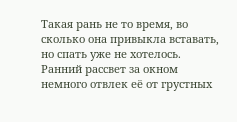Такая рань не то время, во сколько она привыкла вставать, но спать уже не хотелось. Ранний рассвет за окном немного отвлек её от грустных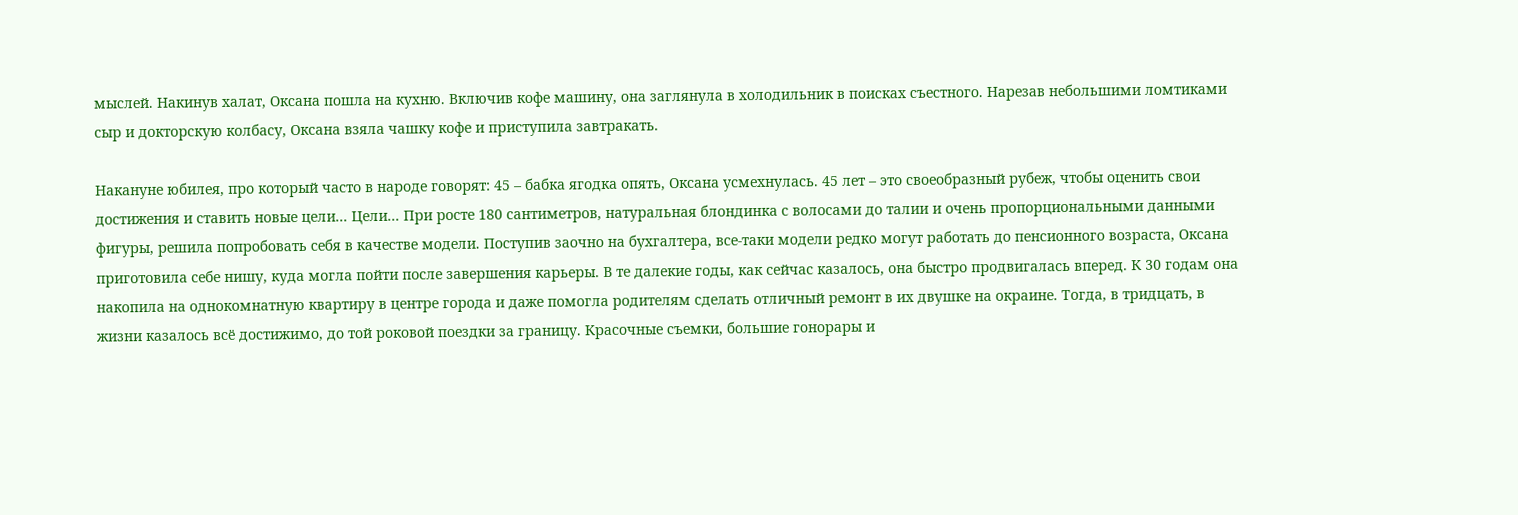мыслей. Накинув халат, Оксана пошла на кухню. Включив кофе машину, она заглянула в холодильник в поисках съестного. Нарезав небольшими ломтиками сыр и докторскую колбасу, Оксана взяла чашку кофе и приступила завтракать.

Накануне юбилея, про который часто в народе говорят: 45 – бабка ягодка опять, Оксана усмехнулась. 45 лет – это своеобразный рубеж, чтобы оценить свои достижения и ставить новые цели... Цели... При росте 180 сантиметров, натуральная блондинка с волосами до талии и очень пропорциональными данными фигуры, решила попробовать себя в качестве модели. Поступив заочно на бухгалтера, все-таки модели редко могут работать до пенсионного возраста, Оксана приготовила себе нишу, куда могла пойти после завершения карьеры. В те далекие годы, как сейчас казалось, она быстро продвигалась вперед. К 30 годам она накопила на однокомнатную квартиру в центре города и даже помогла родителям сделать отличный ремонт в их двушке на окраине. Тогда, в тридцать, в жизни казалось всё достижимо, до той роковой поездки за границу. Красочные съемки, большие гонорары и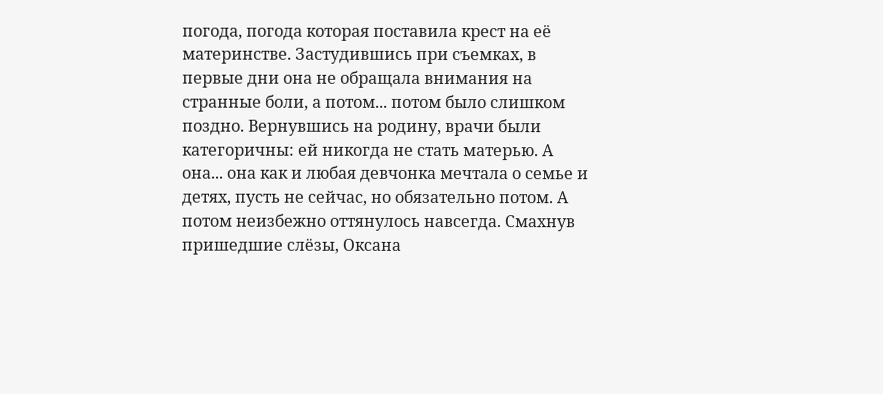погода, погода которая поставила крест на её материнстве. Застудившись при съемках, в первые дни она не обращала внимания на странные боли, а потом... потом было слишком поздно. Вернувшись на родину, врачи были категоричны: ей никогда не стать матерью. А она... она как и любая девчонка мечтала о семье и детях, пусть не сейчас, но обязательно потом. А потом неизбежно оттянулось навсегда. Смахнув пришедшие слёзы, Оксана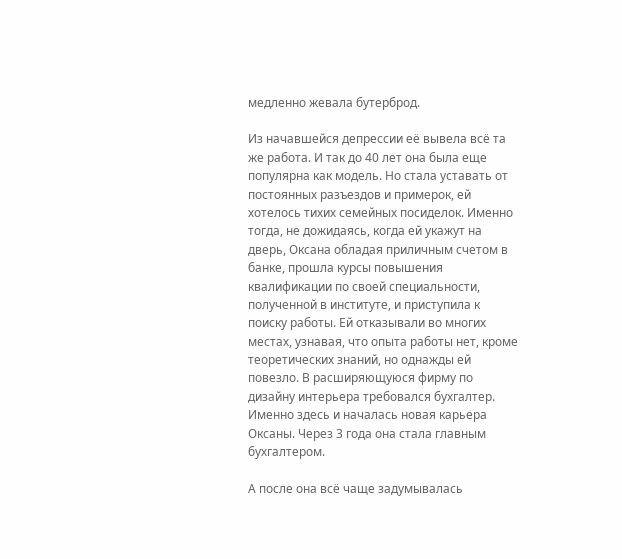медленно жевала бутерброд.

Из начавшейся депрессии её вывела всё та же работа. И так до 40 лет она была еще популярна как модель. Но стала уставать от постоянных разъездов и примерок, ей хотелось тихих семейных посиделок. Именно тогда, не дожидаясь, когда ей укажут на дверь, Оксана обладая приличным счетом в банке, прошла курсы повышения квалификации по своей специальности, полученной в институте, и приступила к поиску работы. Ей отказывали во многих местах, узнавая, что опыта работы нет, кроме теоретических знаний, но однажды ей повезло. В расширяющуюся фирму по дизайну интерьера требовался бухгалтер. Именно здесь и началась новая карьера Оксаны. Через 3 года она стала главным бухгалтером.

А после она всё чаще задумывалась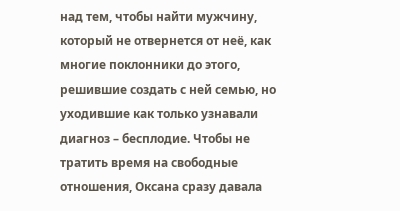над тем, чтобы найти мужчину, который не отвернется от неё, как многие поклонники до этого, решившие создать с ней семью, но уходившие как только узнавали диагноз – бесплодие. Чтобы не тратить время на свободные отношения, Оксана сразу давала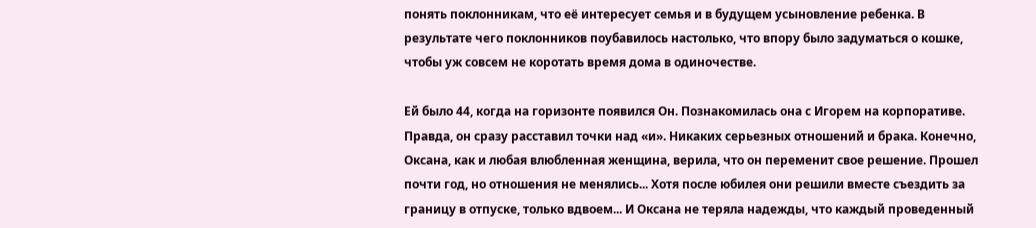понять поклонникам, что её интересует семья и в будущем усыновление ребенка. В результате чего поклонников поубавилось настолько, что впору было задуматься о кошке, чтобы уж совсем не коротать время дома в одиночестве.

Ей было 44, когда на горизонте появился Он. Познакомилась она с Игорем на корпоративе. Правда, он сразу расставил точки над «и». Никаких серьезных отношений и брака. Конечно, Оксана, как и любая влюбленная женщина, верила, что он переменит свое решение. Прошел почти год, но отношения не менялись... Хотя после юбилея они решили вместе съездить за границу в отпуске, только вдвоем... И Оксана не теряла надежды, что каждый проведенный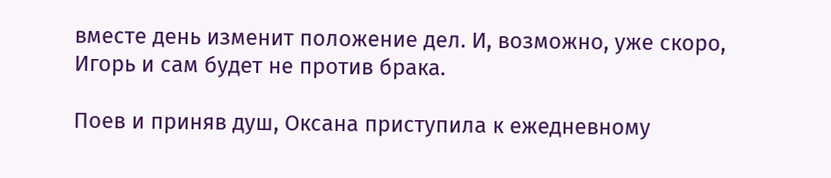вместе день изменит положение дел. И, возможно, уже скоро, Игорь и сам будет не против брака.

Поев и приняв душ, Оксана приступила к ежедневному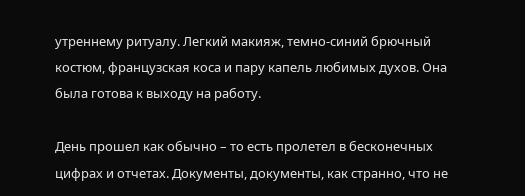утреннему ритуалу. Легкий макияж, темно-синий брючный костюм, французская коса и пару капель любимых духов. Она была готова к выходу на работу.

День прошел как обычно – то есть пролетел в бесконечных цифрах и отчетах. Документы, документы, как странно, что не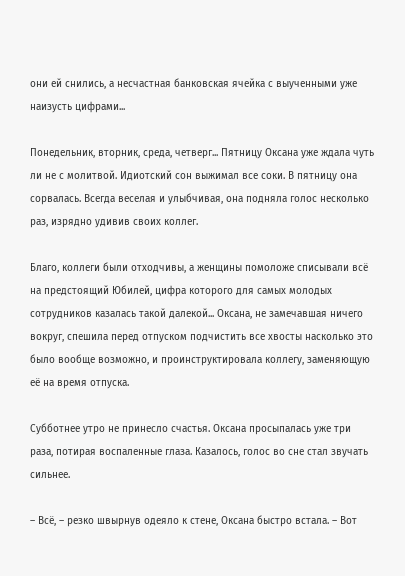они ей снились, а несчастная банковская ячейка с выученными уже наизусть цифрами...

Понедельник, вторник, среда, четверг... Пятницу Оксана уже ждала чуть ли не с молитвой. Идиотский сон выжимал все соки. В пятницу она сорвалась. Всегда веселая и улыбчивая, она подняла голос несколько раз, изрядно удивив своих коллег.

Благо, коллеги были отходчивы, а женщины помоложе списывали всё на предстоящий Юбилей, цифра которого для самых молодых сотрудников казалась такой далекой... Оксана, не замечавшая ничего вокруг, спешила перед отпуском подчистить все хвосты насколько это было вообще возможно, и проинструктировала коллегу, заменяющую её на время отпуска.

Субботнее утро не принесло счастья. Оксана просыпалась уже три раза, потирая воспаленные глаза. Казалось, голос во сне стал звучать сильнее.

– Всё, – резко швырнув одеяло к стене, Оксана быстро встала. – Вот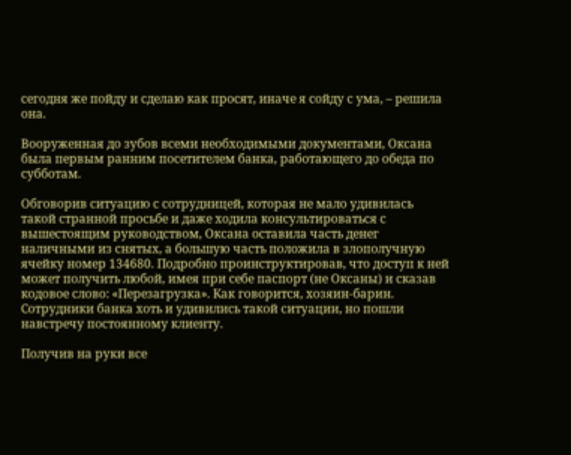сегодня же пойду и сделаю как просят, иначе я сойду с ума, – решила она.

Вооруженная до зубов всеми необходимыми документами, Оксана была первым ранним посетителем банка, работающего до обеда по субботам.

Обговорив ситуацию с сотрудницей, которая не мало удивилась такой странной просьбе и даже ходила консультироваться с вышестоящим руководством, Оксана оставила часть денег наличными из снятых, а большую часть положила в злополучную ячейку номер 134680. Подробно проинструктировав, что доступ к ней может получить любой, имея при себе паспорт (не Оксаны) и сказав кодовое слово: «Перезагрузка». Как говорится, хозяин-барин. Сотрудники банка хоть и удивились такой ситуации, но пошли навстречу постоянному клиенту.

Получив на руки все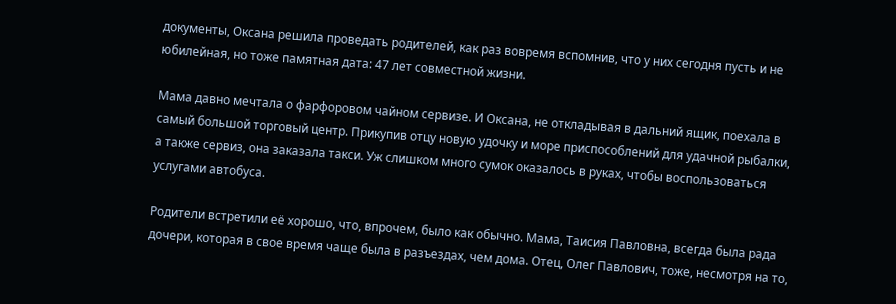документы, Оксана решила проведать родителей, как раз вовремя вспомнив, что у них сегодня пусть и не юбилейная, но тоже памятная дата: 47 лет совместной жизни.

Мама давно мечтала о фарфоровом чайном сервизе. И Оксана, не откладывая в дальний ящик, поехала в самый большой торговый центр. Прикупив отцу новую удочку и море приспособлений для удачной рыбалки, а также сервиз, она заказала такси. Уж слишком много сумок оказалось в руках, чтобы воспользоваться услугами автобуса.

Родители встретили её хорошо, что, впрочем, было как обычно. Мама, Таисия Павловна, всегда была рада дочери, которая в свое время чаще была в разъездах, чем дома. Отец, Олег Павлович, тоже, несмотря на то,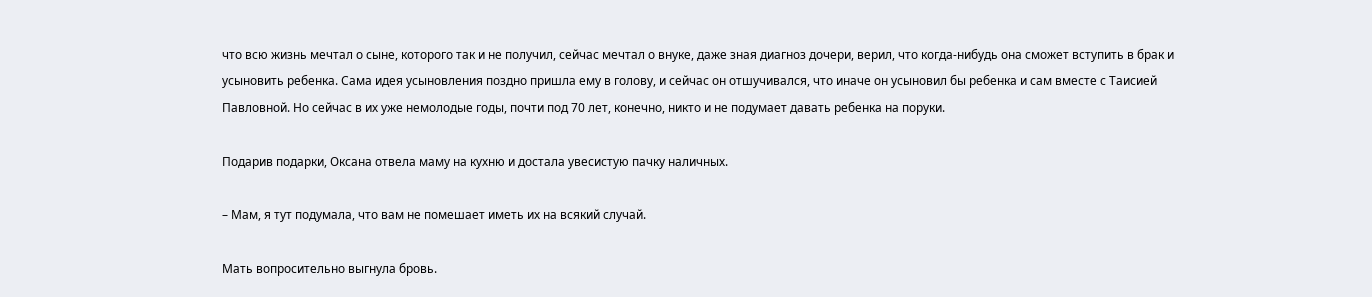что всю жизнь мечтал о сыне, которого так и не получил, сейчас мечтал о внуке, даже зная диагноз дочери, верил, что когда-нибудь она сможет вступить в брак и усыновить ребенка. Сама идея усыновления поздно пришла ему в голову, и сейчас он отшучивался, что иначе он усыновил бы ребенка и сам вместе с Таисией Павловной. Но сейчас в их уже немолодые годы, почти под 70 лет, конечно, никто и не подумает давать ребенка на поруки.

Подарив подарки, Оксана отвела маму на кухню и достала увесистую пачку наличных.

– Мам, я тут подумала, что вам не помешает иметь их на всякий случай.

Мать вопросительно выгнула бровь.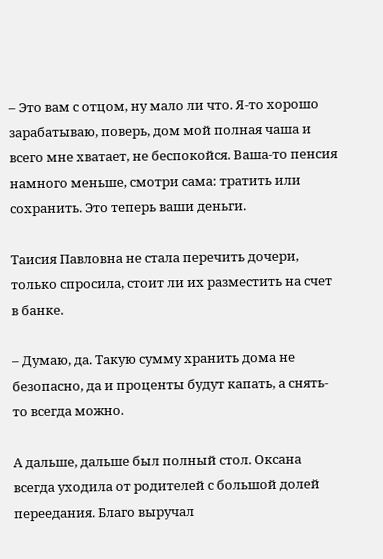– Это вам с отцом, ну мало ли что. Я-то хорошо зарабатываю, поверь, дом мой полная чаша и всего мне хватает, не беспокойся. Ваша-то пенсия намного меньше, смотри сама: тратить или сохранить. Это теперь ваши деньги.

Таисия Павловна не стала перечить дочери, только спросила, стоит ли их разместить на счет в банке.

– Думаю, да. Такую сумму хранить дома не безопасно, да и проценты будут капать, а снять-то всегда можно.

А дальше, дальше был полный стол. Оксана всегда уходила от родителей с большой долей переедания. Благо выручал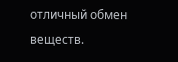отличный обмен веществ.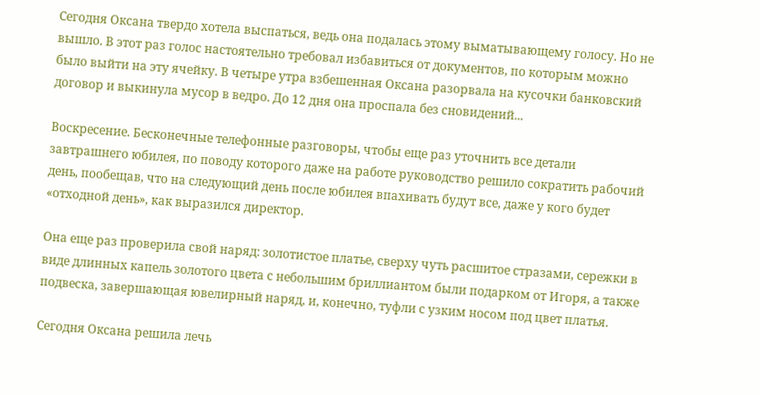Сегодня Оксана твердо хотела выспаться, ведь она подалась этому выматывающему голосу. Но не вышло. В этот раз голос настоятельно требовал избавиться от документов, по которым можно было выйти на эту ячейку. В четыре утра взбешенная Оксана разорвала на кусочки банковский договор и выкинула мусор в ведро. До 12 дня она проспала без сновидений...

Воскресение. Бесконечные телефонные разговоры, чтобы еще раз уточнить все детали завтрашнего юбилея, по поводу которого даже на работе руководство решило сократить рабочий день, пообещав, что на следующий день после юбилея впахивать будут все, даже у кого будет «отходной день», как выразился директор.

Она еще раз проверила свой наряд: золотистое платье, сверху чуть расшитое стразами, сережки в виде длинных капель золотого цвета с небольшим бриллиантом были подарком от Игоря, а также подвеска, завершающая ювелирный наряд, и, конечно, туфли с узким носом под цвет платья.

Сегодня Оксана решила лечь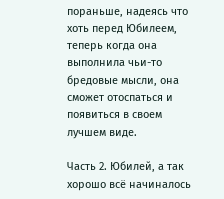пораньше, надеясь что хоть перед Юбилеем, теперь когда она выполнила чьи-то бредовые мысли, она сможет отоспаться и появиться в своем лучшем виде.

Часть 2. Юбилей, а так хорошо всё начиналось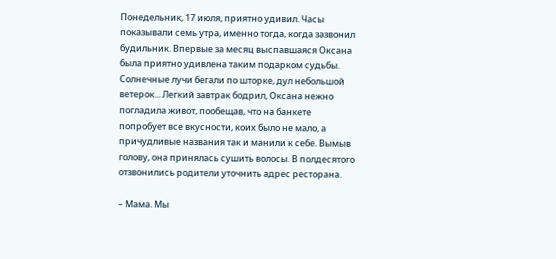Понедельник, 17 июля, приятно удивил. Часы показывали семь утра, именно тогда, когда зазвонил будильник. Впервые за месяц выспавшаяся Оксана была приятно удивлена таким подарком судьбы. Солнечные лучи бегали по шторке, дул небольшой ветерок... Легкий завтрак бодрил, Оксана нежно погладила живот, пообещав, что на банкете попробует все вкусности, коих было не мало, а причудливые названия так и манили к себе. Вымыв голову, она принялась сушить волосы. В полдесятого отзвонились родители уточнить адрес ресторана.

– Мама. Мы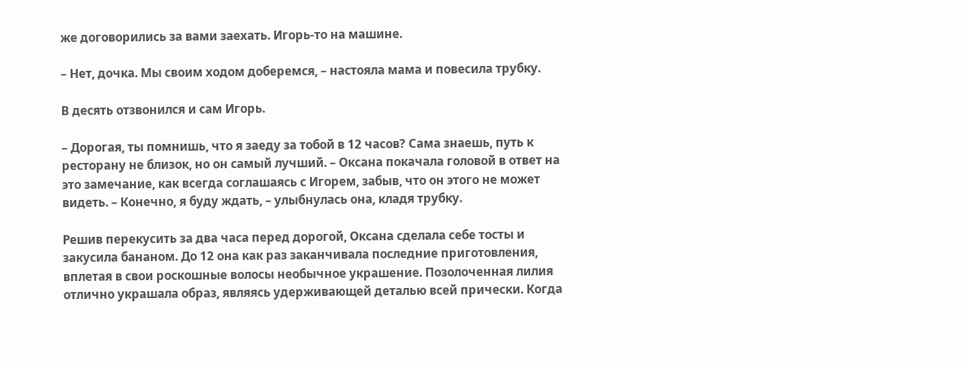же договорились за вами заехать. Игорь-то на машине.

– Нет, дочка. Мы своим ходом доберемся, – настояла мама и повесила трубку.

В десять отзвонился и сам Игорь.

– Дорогая, ты помнишь, что я заеду за тобой в 12 часов? Сама знаешь, путь к ресторану не близок, но он самый лучший. – Оксана покачала головой в ответ на это замечание, как всегда соглашаясь с Игорем, забыв, что он этого не может видеть. – Конечно, я буду ждать, – улыбнулась она, кладя трубку.

Решив перекусить за два часа перед дорогой, Оксана сделала себе тосты и закусила бананом. До 12 она как раз заканчивала последние приготовления, вплетая в свои роскошные волосы необычное украшение. Позолоченная лилия отлично украшала образ, являясь удерживающей деталью всей прически. Когда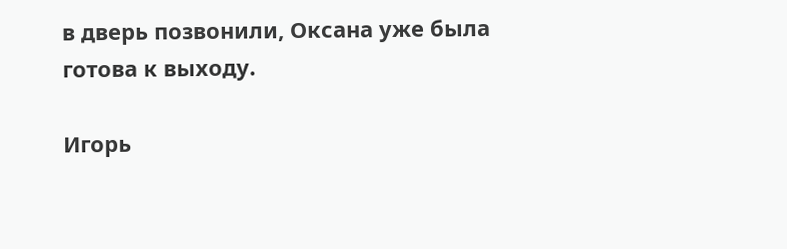в дверь позвонили, Оксана уже была готова к выходу.

Игорь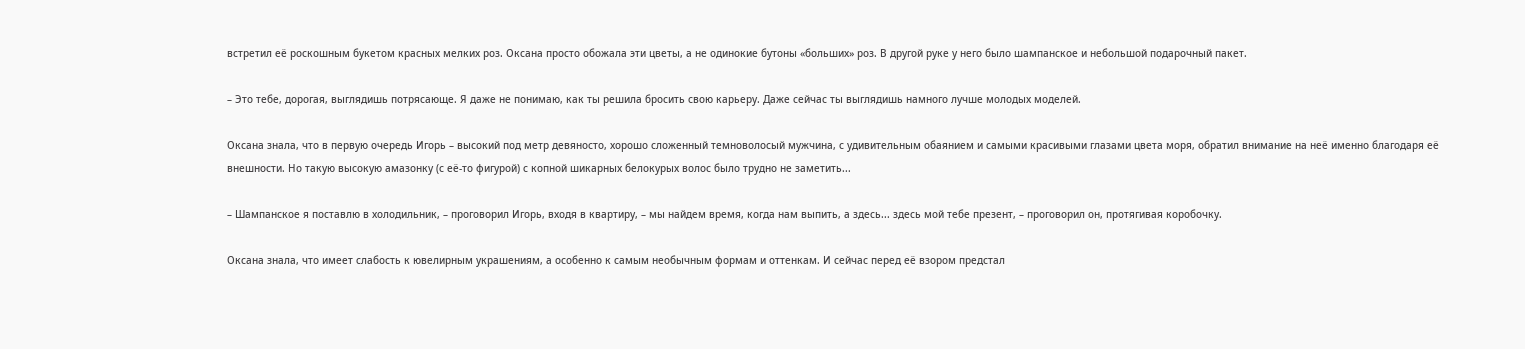встретил её роскошным букетом красных мелких роз. Оксана просто обожала эти цветы, а не одинокие бутоны «больших» роз. В другой руке у него было шампанское и небольшой подарочный пакет.

– Это тебе, дорогая, выглядишь потрясающе. Я даже не понимаю, как ты решила бросить свою карьеру. Даже сейчас ты выглядишь намного лучше молодых моделей.

Оксана знала, что в первую очередь Игорь – высокий под метр девяносто, хорошо сложенный темноволосый мужчина, с удивительным обаянием и самыми красивыми глазами цвета моря, обратил внимание на неё именно благодаря её внешности. Но такую высокую амазонку (с её-то фигурой) с копной шикарных белокурых волос было трудно не заметить...

– Шампанское я поставлю в холодильник, – проговорил Игорь, входя в квартиру, – мы найдем время, когда нам выпить, а здесь... здесь мой тебе презент, – проговорил он, протягивая коробочку.

Оксана знала, что имеет слабость к ювелирным украшениям, а особенно к самым необычным формам и оттенкам. И сейчас перед её взором предстал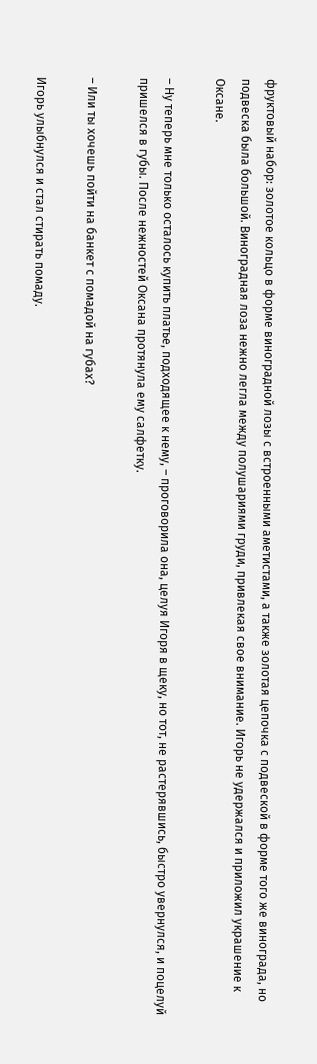фруктовый набор: золотое кольцо в форме виноградной лозы с встроенными аметистами, а также золотая цепочка с подвеской в форме того же винограда, но подвеска была большой. Виноградная лоза нежно легла между полушариями груди, привлекая свое внимание. Игорь не удержался и приложил украшение к Оксане.

– Ну теперь мне только осталось купить платье, подходящее к нему, – проговорила она, целуя Игоря в щеку, но тот, не растерявшись, быстро увернулся, и поцелуй пришелся в губы. После нежностей Оксана протянула ему салфетку.

– Или ты хочешь пойти на банкет с помадой на губах?

Игорь улыбнулся и стал стирать помаду.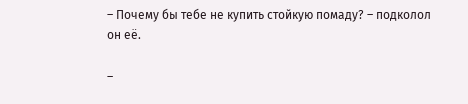– Почему бы тебе не купить стойкую помаду? – подколол он её.

–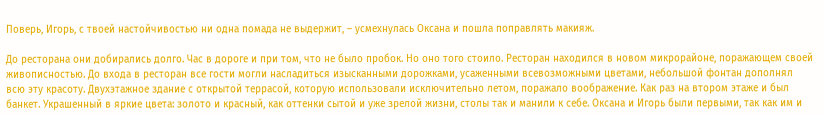Поверь, Игорь, с твоей настойчивостью ни одна помада не выдержит, – усмехнулась Оксана и пошла поправлять макияж.

До ресторана они добирались долго. Час в дороге и при том, что не было пробок. Но оно того стоило. Ресторан находился в новом микрорайоне, поражающем своей живописностью. До входа в ресторан все гости могли насладиться изысканными дорожками, усаженными всевозможными цветами, небольшой фонтан дополнял всю эту красоту. Двухэтажное здание с открытой террасой, которую использовали исключительно летом, поражало воображение. Как раз на втором этаже и был банкет. Украшенный в яркие цвета: золото и красный, как оттенки сытой и уже зрелой жизни, столы так и манили к себе. Оксана и Игорь были первыми, так как им и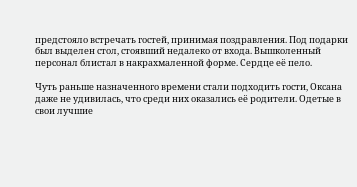предстояло встречать гостей, принимая поздравления. Под подарки был выделен стол, стоявший недалеко от входа. Вышколенный персонал блистал в накрахмаленной форме. Сердце её пело.

Чуть раньше назначенного времени стали подходить гости, Оксана даже не удивилась, что среди них оказались её родители. Одетые в свои лучшие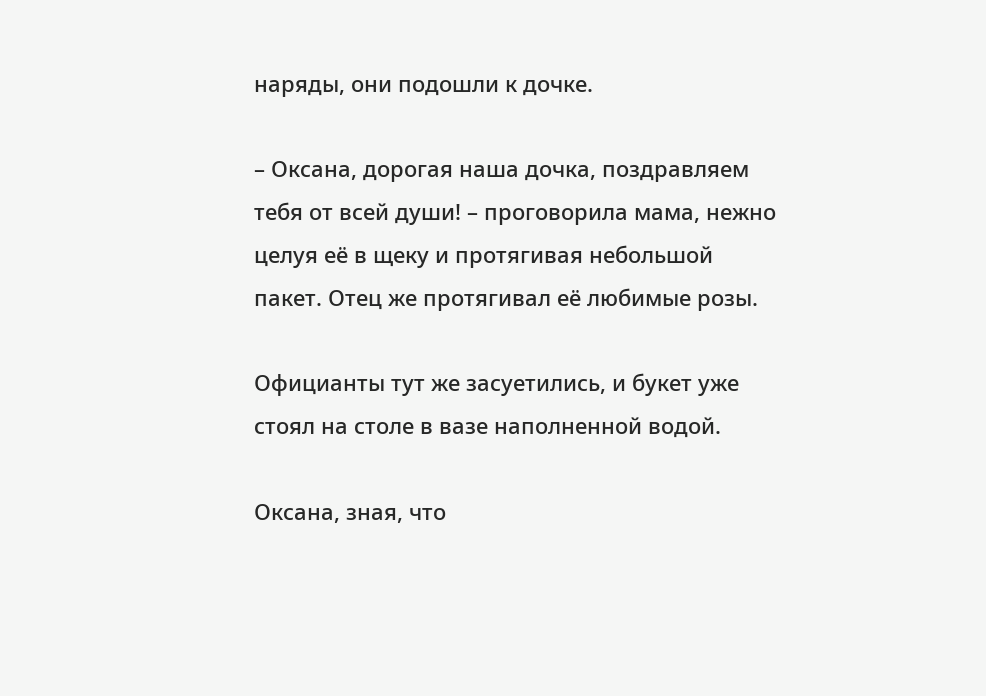наряды, они подошли к дочке.

– Оксана, дорогая наша дочка, поздравляем тебя от всей души! – проговорила мама, нежно целуя её в щеку и протягивая небольшой пакет. Отец же протягивал её любимые розы.

Официанты тут же засуетились, и букет уже стоял на столе в вазе наполненной водой.

Оксана, зная, что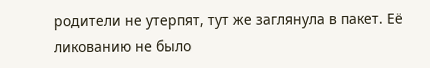родители не утерпят, тут же заглянула в пакет. Её ликованию не было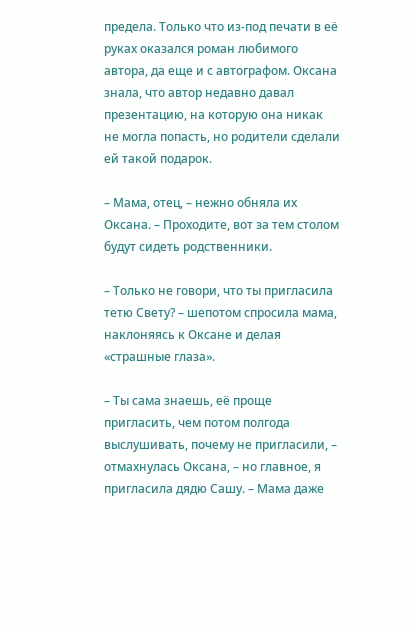предела. Только что из-под печати в её руках оказался роман любимого автора, да еще и с автографом. Оксана знала, что автор недавно давал презентацию, на которую она никак не могла попасть, но родители сделали ей такой подарок.

– Мама, отец, – нежно обняла их Оксана. – Проходите, вот за тем столом будут сидеть родственники.

– Только не говори, что ты пригласила тетю Свету? – шепотом спросила мама, наклоняясь к Оксане и делая «страшные глаза».

– Ты сама знаешь, её проще пригласить, чем потом полгода выслушивать, почему не пригласили, – отмахнулась Оксана, – но главное, я пригласила дядю Сашу. – Мама даже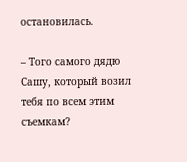остановилась.

– Того самого дядю Сашу, который возил тебя по всем этим съемкам?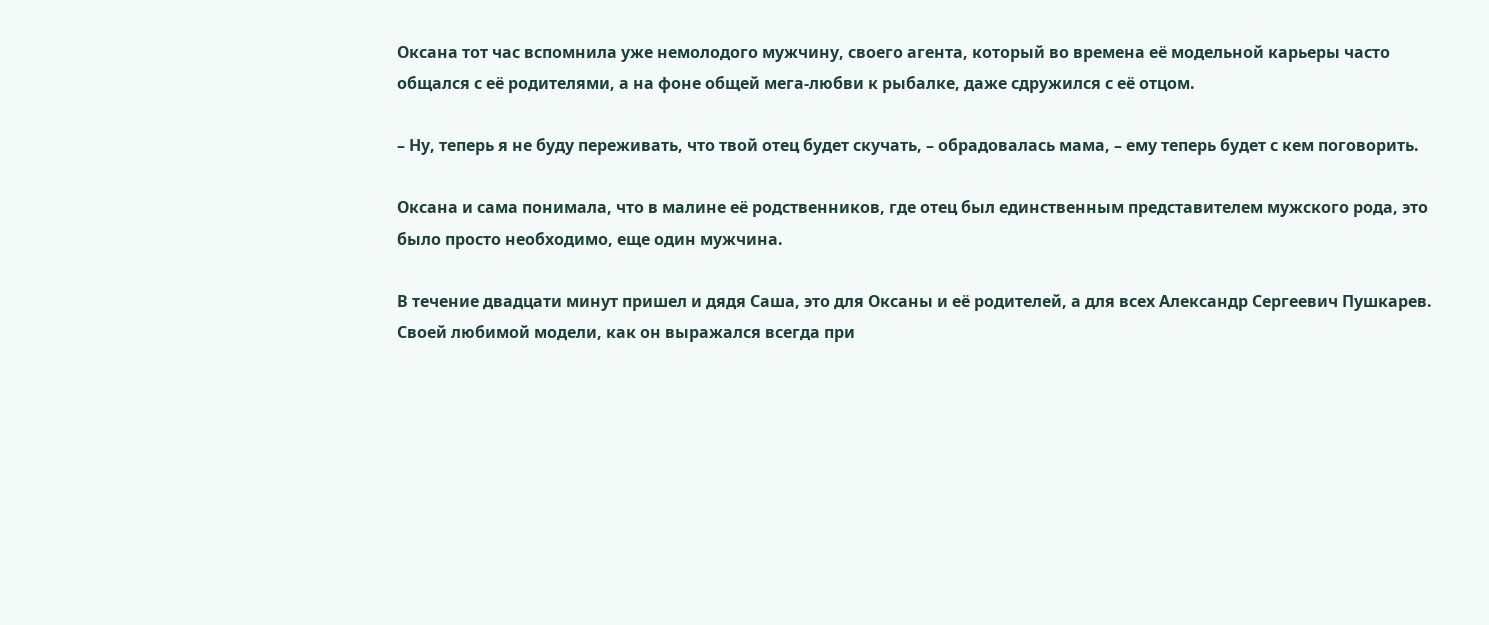Оксана тот час вспомнила уже немолодого мужчину, своего агента, который во времена её модельной карьеры часто общался с её родителями, а на фоне общей мега-любви к рыбалке, даже сдружился с её отцом.

– Ну, теперь я не буду переживать, что твой отец будет скучать, – обрадовалась мама, – ему теперь будет с кем поговорить.

Оксана и сама понимала, что в малине её родственников, где отец был единственным представителем мужского рода, это было просто необходимо, еще один мужчина.

В течение двадцати минут пришел и дядя Саша, это для Оксаны и её родителей, а для всех Александр Сергеевич Пушкарев. Своей любимой модели, как он выражался всегда при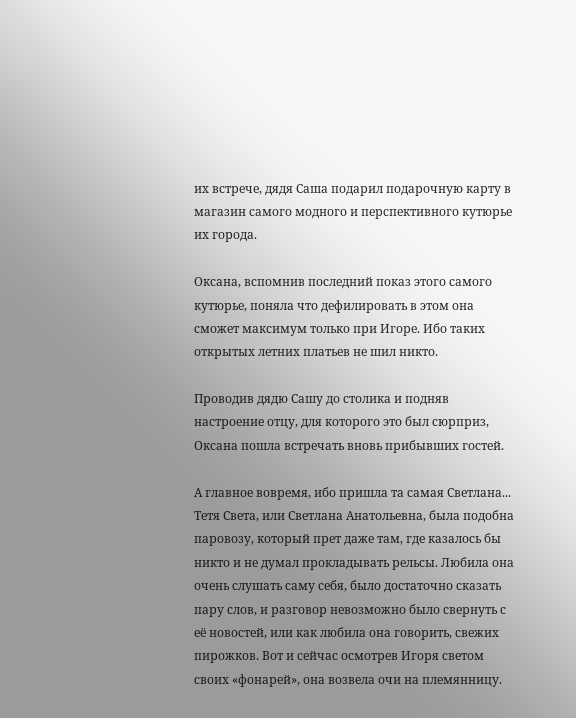их встрече, дядя Саша подарил подарочную карту в магазин самого модного и перспективного кутюрье их города.

Оксана, вспомнив последний показ этого самого кутюрье, поняла что дефилировать в этом она сможет максимум только при Игоре. Ибо таких открытых летних платьев не шил никто.

Проводив дядю Сашу до столика и подняв настроение отцу, для которого это был сюрприз, Оксана пошла встречать вновь прибывших гостей.

А главное вовремя, ибо пришла та самая Светлана... Тетя Света, или Светлана Анатольевна, была подобна паровозу, который прет даже там, где казалось бы никто и не думал прокладывать рельсы. Любила она очень слушать саму себя, было достаточно сказать пару слов, и разговор невозможно было свернуть с её новостей, или как любила она говорить, свежих пирожков. Вот и сейчас осмотрев Игоря светом своих «фонарей», она возвела очи на племянницу.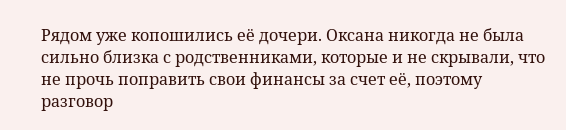Рядом уже копошились её дочери. Оксана никогда не была сильно близка с родственниками, которые и не скрывали, что не прочь поправить свои финансы за счет её, поэтому разговор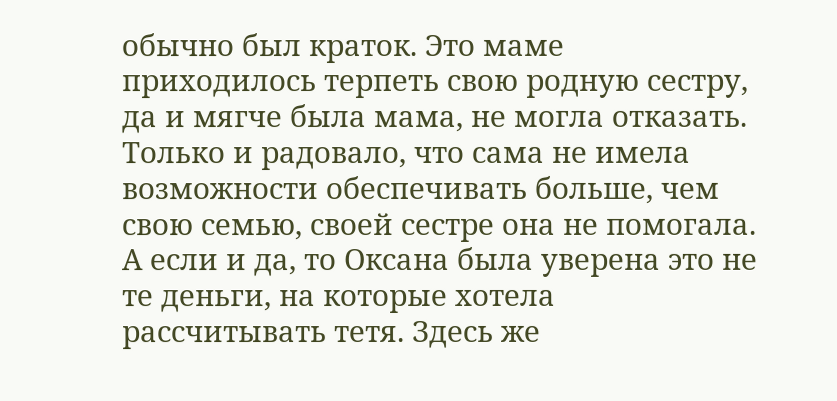обычно был краток. Это маме приходилось терпеть свою родную сестру, да и мягче была мама, не могла отказать. Только и радовало, что сама не имела возможности обеспечивать больше, чем свою семью, своей сестре она не помогала. А если и да, то Оксана была уверена это не те деньги, на которые хотела рассчитывать тетя. Здесь же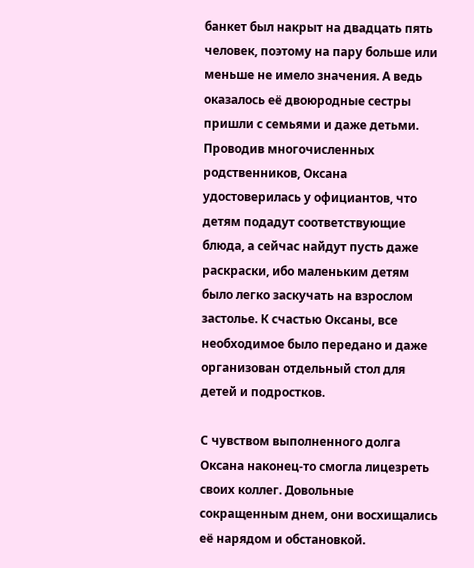банкет был накрыт на двадцать пять человек, поэтому на пару больше или меньше не имело значения. А ведь оказалось её двоюродные сестры пришли с семьями и даже детьми. Проводив многочисленных родственников, Оксана удостоверилась у официантов, что детям подадут соответствующие блюда, а сейчас найдут пусть даже раскраски, ибо маленьким детям было легко заскучать на взрослом застолье. К счастью Оксаны, все необходимое было передано и даже организован отдельный стол для детей и подростков.

С чувством выполненного долга Оксана наконец-то смогла лицезреть своих коллег. Довольные сокращенным днем, они восхищались её нарядом и обстановкой.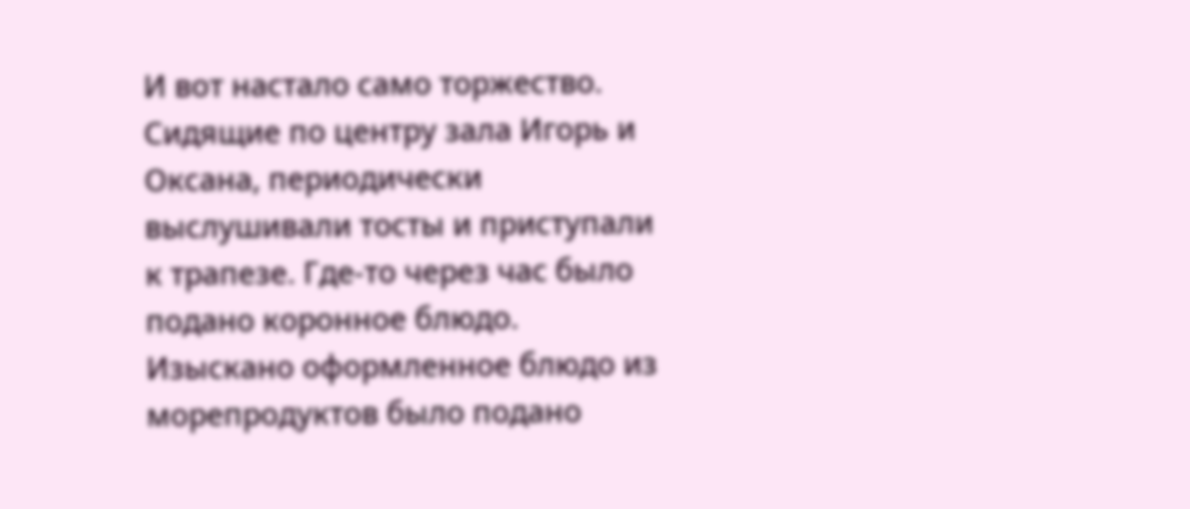И вот настало само торжество. Сидящие по центру зала Игорь и Оксана, периодически выслушивали тосты и приступали к трапезе. Где-то через час было подано коронное блюдо. Изыскано оформленное блюдо из морепродуктов было подано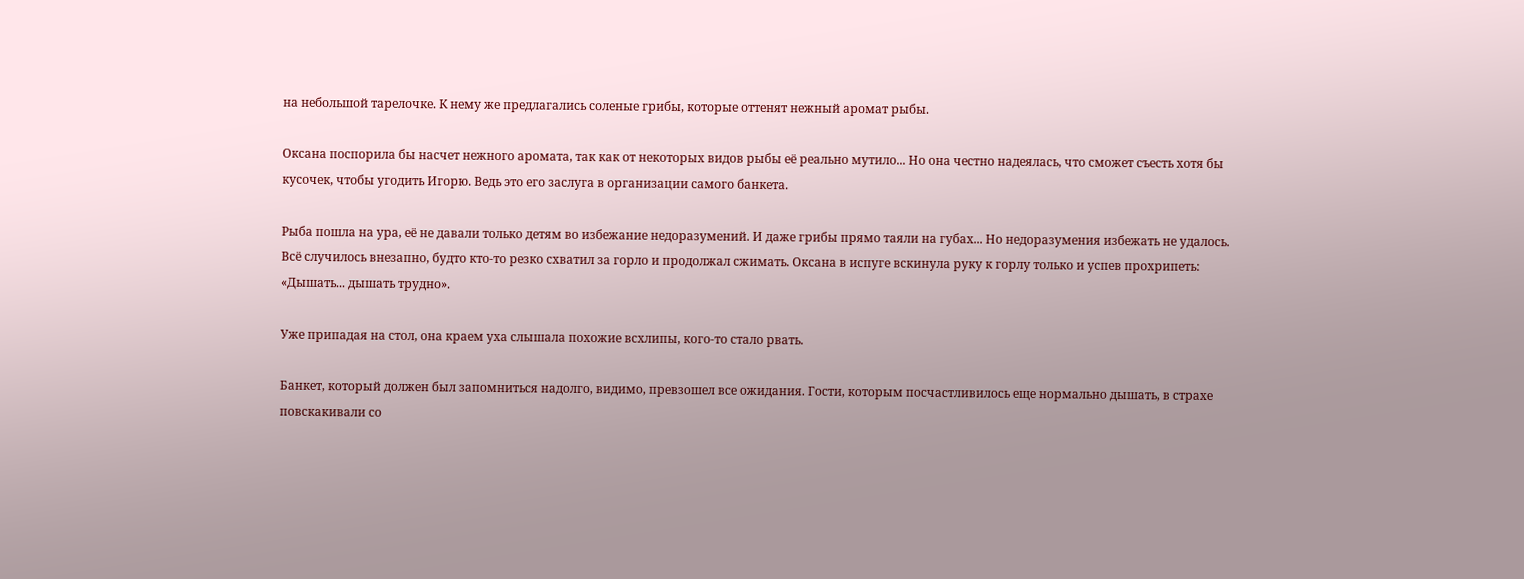на небольшой тарелочке. К нему же предлагались соленые грибы, которые оттенят нежный аромат рыбы.

Оксана поспорила бы насчет нежного аромата, так как от некоторых видов рыбы её реально мутило... Но она честно надеялась, что сможет съесть хотя бы кусочек, чтобы угодить Игорю. Ведь это его заслуга в организации самого банкета.

Рыба пошла на ура, её не давали только детям во избежание недоразумений. И даже грибы прямо таяли на губах... Но недоразумения избежать не удалось. Всё случилось внезапно, будто кто-то резко схватил за горло и продолжал сжимать. Оксана в испуге вскинула руку к горлу только и успев прохрипеть: «Дышать... дышать трудно».

Уже припадая на стол, она краем уха слышала похожие всхлипы, кого-то стало рвать.

Банкет, который должен был запомниться надолго, видимо, превзошел все ожидания. Гости, которым посчастливилось еще нормально дышать, в страхе повскакивали со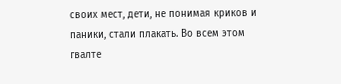своих мест, дети, не понимая криков и паники, стали плакать. Во всем этом гвалте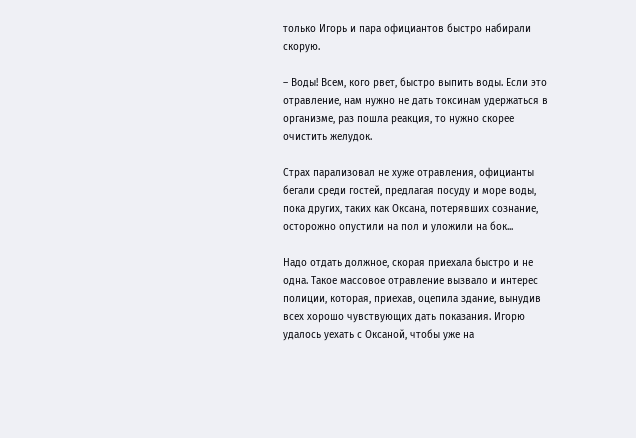только Игорь и пара официантов быстро набирали скорую.

– Воды! Всем, кого рвет, быстро выпить воды. Если это отравление, нам нужно не дать токсинам удержаться в организме, раз пошла реакция, то нужно скорее очистить желудок.

Страх парализовал не хуже отравления, официанты бегали среди гостей, предлагая посуду и море воды, пока других, таких как Оксана, потерявших сознание, осторожно опустили на пол и уложили на бок...

Надо отдать должное, скорая приехала быстро и не одна. Такое массовое отравление вызвало и интерес полиции, которая, приехав, оцепила здание, вынудив всех хорошо чувствующих дать показания. Игорю удалось уехать с Оксаной, чтобы уже на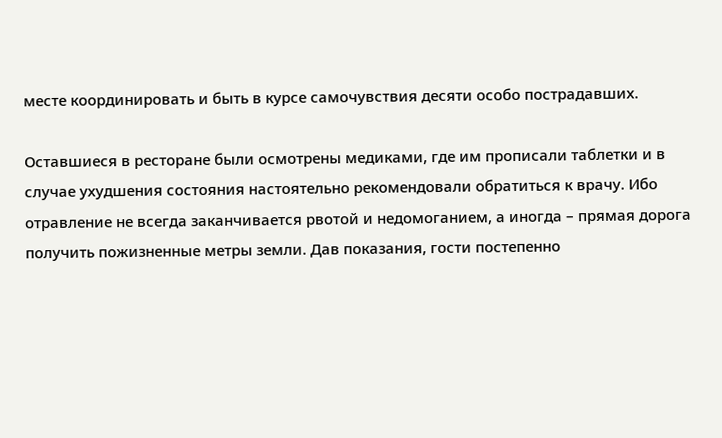месте координировать и быть в курсе самочувствия десяти особо пострадавших.

Оставшиеся в ресторане были осмотрены медиками, где им прописали таблетки и в случае ухудшения состояния настоятельно рекомендовали обратиться к врачу. Ибо отравление не всегда заканчивается рвотой и недомоганием, а иногда – прямая дорога получить пожизненные метры земли. Дав показания, гости постепенно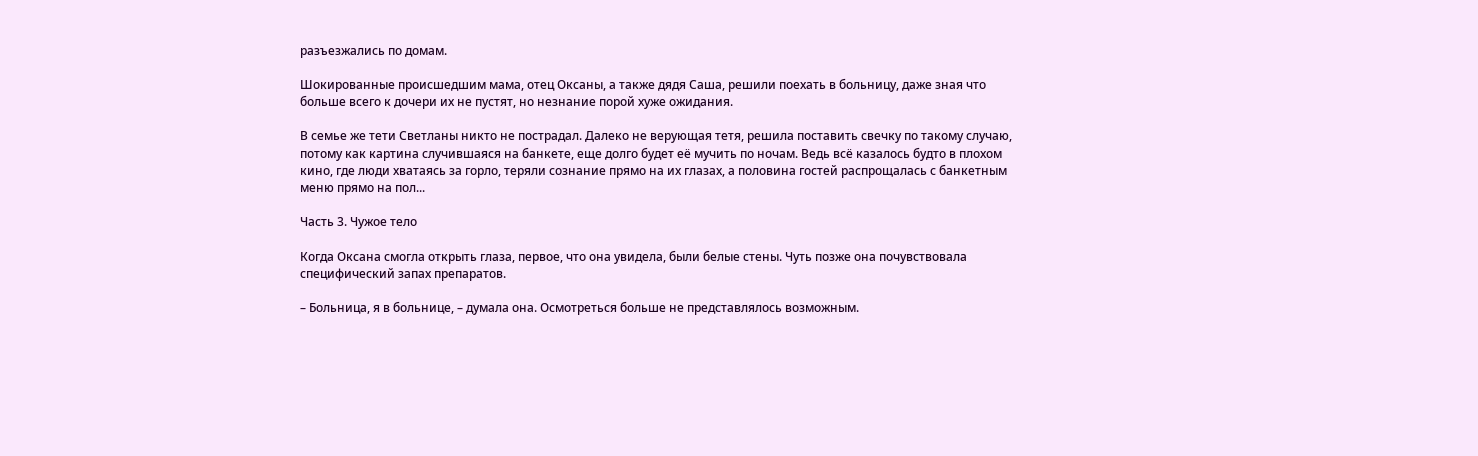разъезжались по домам.

Шокированные происшедшим мама, отец Оксаны, а также дядя Саша, решили поехать в больницу, даже зная что больше всего к дочери их не пустят, но незнание порой хуже ожидания.

В семье же тети Светланы никто не пострадал. Далеко не верующая тетя, решила поставить свечку по такому случаю, потому как картина случившаяся на банкете, еще долго будет её мучить по ночам. Ведь всё казалось будто в плохом кино, где люди хватаясь за горло, теряли сознание прямо на их глазах, а половина гостей распрощалась с банкетным меню прямо на пол...

Часть 3. Чужое тело

Когда Оксана смогла открыть глаза, первое, что она увидела, были белые стены. Чуть позже она почувствовала специфический запах препаратов.

– Больница, я в больнице, – думала она. Осмотреться больше не представлялось возможным.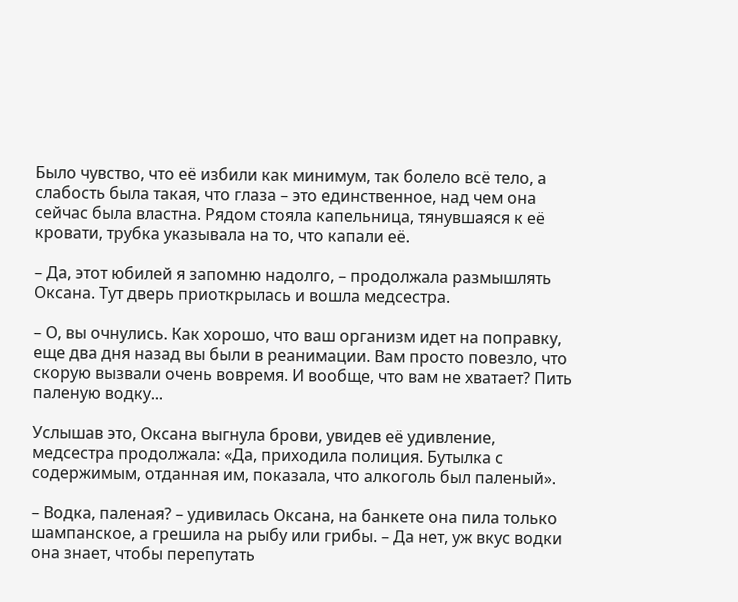Было чувство, что её избили как минимум, так болело всё тело, а слабость была такая, что глаза – это единственное, над чем она сейчас была властна. Рядом стояла капельница, тянувшаяся к её кровати, трубка указывала на то, что капали её.

– Да, этот юбилей я запомню надолго, – продолжала размышлять Оксана. Тут дверь приоткрылась и вошла медсестра.

– О, вы очнулись. Как хорошо, что ваш организм идет на поправку, еще два дня назад вы были в реанимации. Вам просто повезло, что скорую вызвали очень вовремя. И вообще, что вам не хватает? Пить паленую водку...

Услышав это, Оксана выгнула брови, увидев её удивление, медсестра продолжала: «Да, приходила полиция. Бутылка с содержимым, отданная им, показала, что алкоголь был паленый».

– Водка, паленая? – удивилась Оксана, на банкете она пила только шампанское, а грешила на рыбу или грибы. – Да нет, уж вкус водки она знает, чтобы перепутать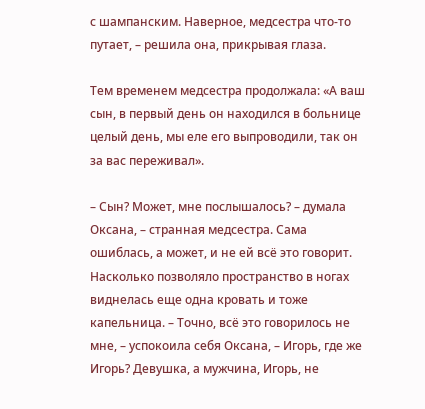с шампанским. Наверное, медсестра что-то путает, – решила она, прикрывая глаза.

Тем временем медсестра продолжала: «А ваш сын, в первый день он находился в больнице целый день, мы еле его выпроводили, так он за вас переживал».

– Сын? Может, мне послышалось? – думала Оксана, – странная медсестра. Сама ошиблась, а может, и не ей всё это говорит. Насколько позволяло пространство в ногах виднелась еще одна кровать и тоже капельница. – Точно, всё это говорилось не мне, – успокоила себя Оксана, – Игорь, где же Игорь? Девушка, а мужчина, Игорь, не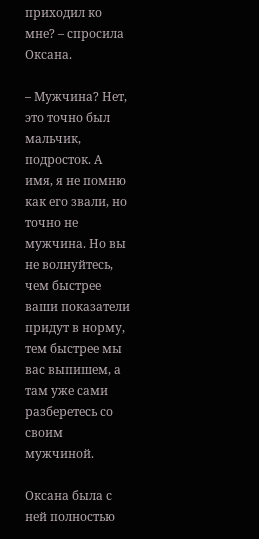приходил ко мне? – спросила Оксана.

– Мужчина? Нет, это точно был мальчик, подросток. А имя, я не помню как его звали, но точно не мужчина. Но вы не волнуйтесь, чем быстрее ваши показатели придут в норму, тем быстрее мы вас выпишем, а там уже сами разберетесь со своим мужчиной.

Оксана была с ней полностью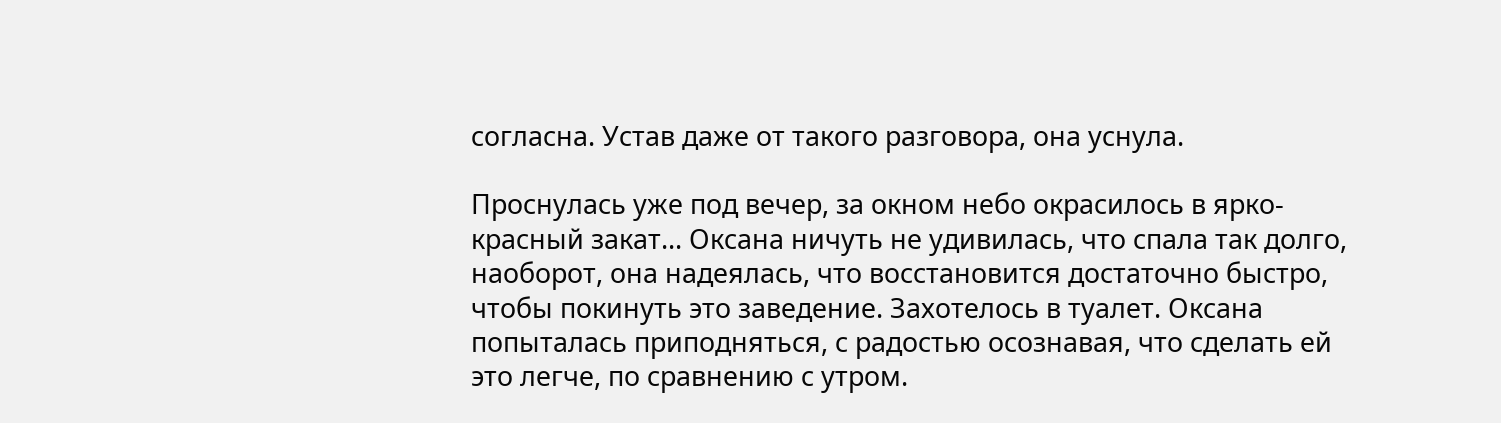согласна. Устав даже от такого разговора, она уснула.

Проснулась уже под вечер, за окном небо окрасилось в ярко-красный закат... Оксана ничуть не удивилась, что спала так долго, наоборот, она надеялась, что восстановится достаточно быстро, чтобы покинуть это заведение. Захотелось в туалет. Оксана попыталась приподняться, с радостью осознавая, что сделать ей это легче, по сравнению с утром.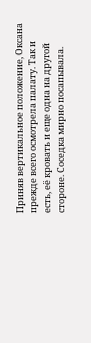Приняв вертикальное положение, Оксана прежде всего осмотрела палату. Так и есть, её кровать и еще одна на другой стороне. Соседка мирно посапывала.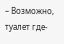– Возможно, туалет где-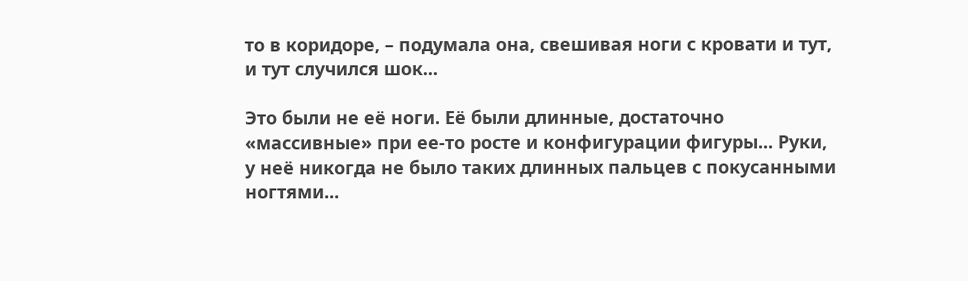то в коридоре, – подумала она, свешивая ноги с кровати и тут, и тут случился шок...

Это были не её ноги. Её были длинные, достаточно «массивные» при ее-то росте и конфигурации фигуры... Руки, у неё никогда не было таких длинных пальцев с покусанными ногтями...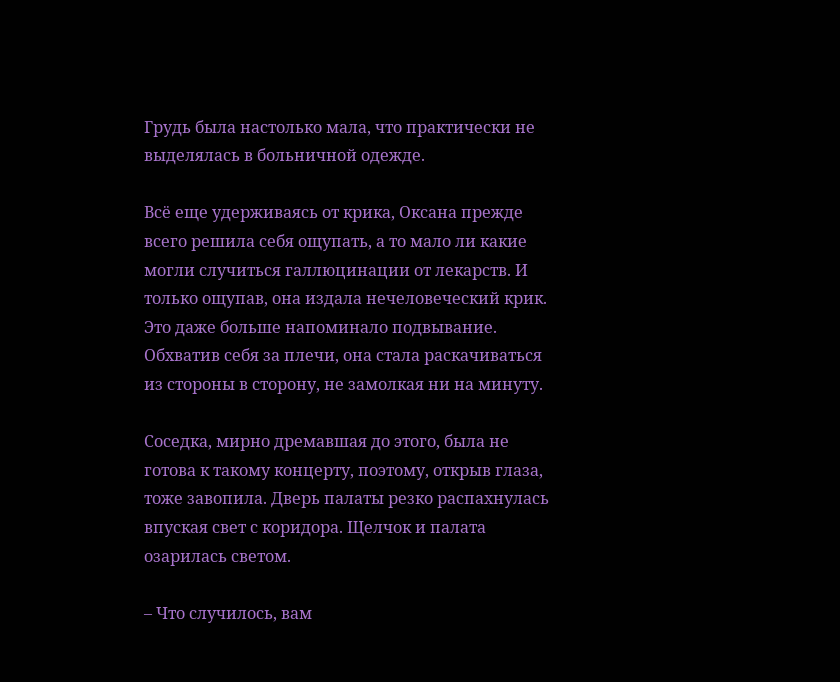Грудь была настолько мала, что практически не выделялась в больничной одежде.

Всё еще удерживаясь от крика, Оксана прежде всего решила себя ощупать, а то мало ли какие могли случиться галлюцинации от лекарств. И только ощупав, она издала нечеловеческий крик. Это даже больше напоминало подвывание. Обхватив себя за плечи, она стала раскачиваться из стороны в сторону, не замолкая ни на минуту.

Соседка, мирно дремавшая до этого, была не готова к такому концерту, поэтому, открыв глаза, тоже завопила. Дверь палаты резко распахнулась впуская свет с коридора. Щелчок и палата озарилась светом.

– Что случилось, вам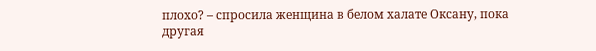плохо? – спросила женщина в белом халате Оксану, пока другая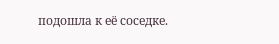подошла к её соседке.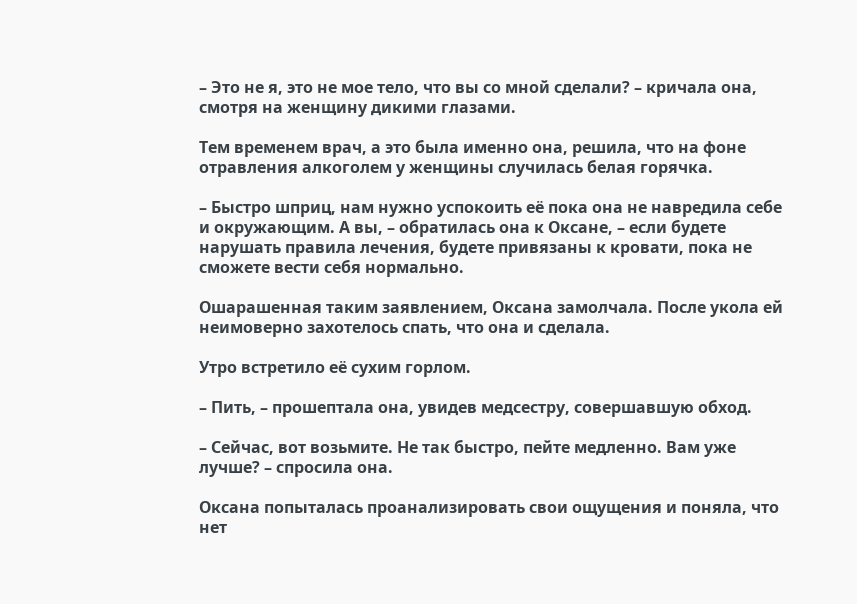– Это не я, это не мое тело, что вы со мной сделали? – кричала она, смотря на женщину дикими глазами.

Тем временем врач, а это была именно она, решила, что на фоне отравления алкоголем у женщины случилась белая горячка.

– Быстро шприц, нам нужно успокоить её пока она не навредила себе и окружающим. А вы, – обратилась она к Оксане, – если будете нарушать правила лечения, будете привязаны к кровати, пока не сможете вести себя нормально.

Ошарашенная таким заявлением, Оксана замолчала. После укола ей неимоверно захотелось спать, что она и сделала.

Утро встретило её сухим горлом.

– Пить, – прошептала она, увидев медсестру, совершавшую обход.

– Сейчас, вот возьмите. Не так быстро, пейте медленно. Вам уже лучше? – спросила она.

Оксана попыталась проанализировать свои ощущения и поняла, что нет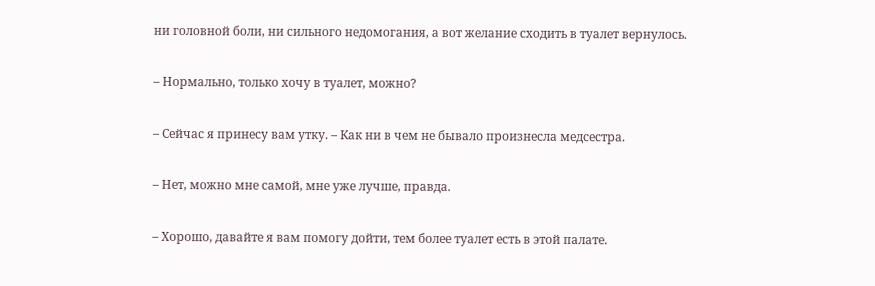ни головной боли, ни сильного недомогания, а вот желание сходить в туалет вернулось.

– Нормально, только хочу в туалет, можно?

– Сейчас я принесу вам утку. – Как ни в чем не бывало произнесла медсестра.

– Нет, можно мне самой, мне уже лучше, правда.

– Хорошо, давайте я вам помогу дойти, тем более туалет есть в этой палате.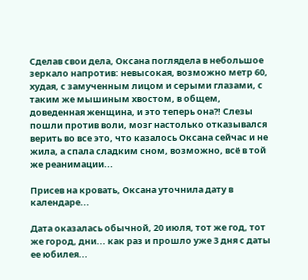Сделав свои дела, Оксана поглядела в небольшое зеркало напротив: невысокая, возможно метр 60, худая, с замученным лицом и серыми глазами, с таким же мышиным хвостом, в общем, доведенная женщина, и это теперь она?! Слезы пошли против воли, мозг настолько отказывался верить во все это, что казалось Оксана сейчас и не жила, а спала сладким сном, возможно, всё в той же реанимации...

Присев на кровать, Оксана уточнила дату в календаре...

Дата оказалась обычной, 20 июля, тот же год, тот же город, дни... как раз и прошло уже 3 дня с даты ее юбилея...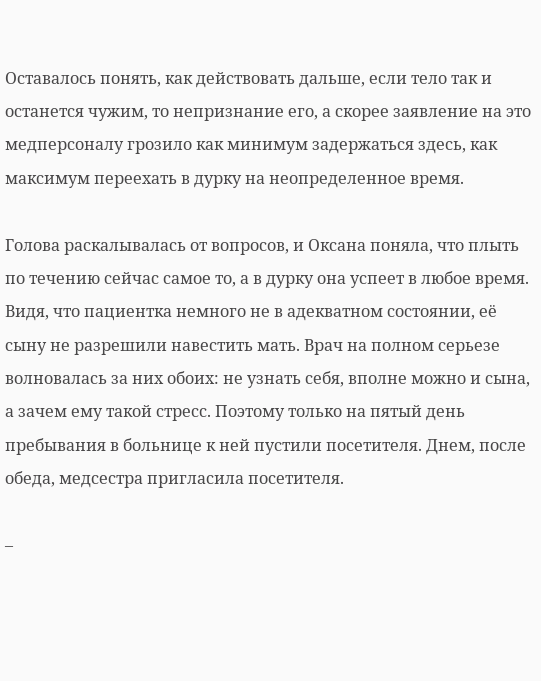Оставалось понять, как действовать дальше, если тело так и останется чужим, то непризнание его, а скорее заявление на это медперсоналу грозило как минимум задержаться здесь, как максимум переехать в дурку на неопределенное время.

Голова раскалывалась от вопросов, и Оксана поняла, что плыть по течению сейчас самое то, а в дурку она успеет в любое время. Видя, что пациентка немного не в адекватном состоянии, её сыну не разрешили навестить мать. Врач на полном серьезе волновалась за них обоих: не узнать себя, вполне можно и сына, а зачем ему такой стресс. Поэтому только на пятый день пребывания в больнице к ней пустили посетителя. Днем, после обеда, медсестра пригласила посетителя.

–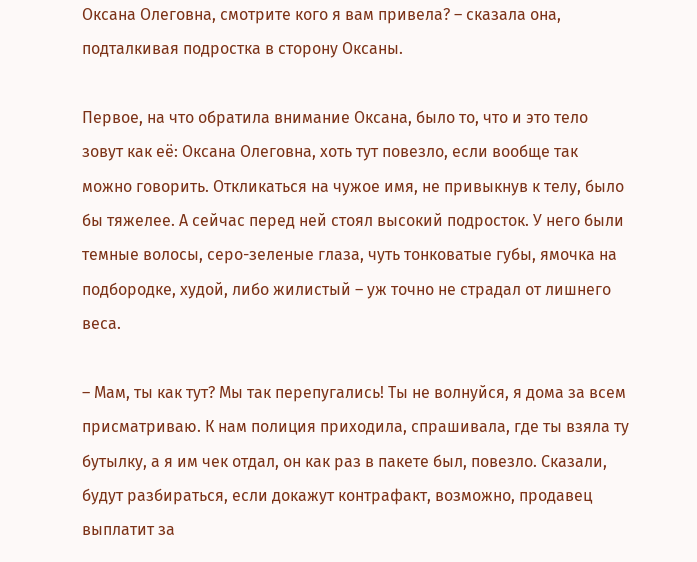Оксана Олеговна, смотрите кого я вам привела? – сказала она, подталкивая подростка в сторону Оксаны.

Первое, на что обратила внимание Оксана, было то, что и это тело зовут как её: Оксана Олеговна, хоть тут повезло, если вообще так можно говорить. Откликаться на чужое имя, не привыкнув к телу, было бы тяжелее. А сейчас перед ней стоял высокий подросток. У него были темные волосы, серо-зеленые глаза, чуть тонковатые губы, ямочка на подбородке, худой, либо жилистый – уж точно не страдал от лишнего веса.

– Мам, ты как тут? Мы так перепугались! Ты не волнуйся, я дома за всем присматриваю. К нам полиция приходила, спрашивала, где ты взяла ту бутылку, а я им чек отдал, он как раз в пакете был, повезло. Сказали, будут разбираться, если докажут контрафакт, возможно, продавец выплатит за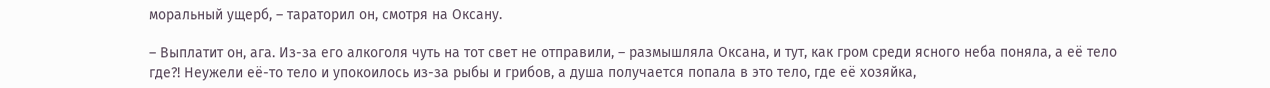моральный ущерб, – тараторил он, смотря на Оксану.

– Выплатит он, ага. Из-за его алкоголя чуть на тот свет не отправили, – размышляла Оксана, и тут, как гром среди ясного неба поняла, а её тело где?! Неужели её-то тело и упокоилось из-за рыбы и грибов, а душа получается попала в это тело, где её хозяйка,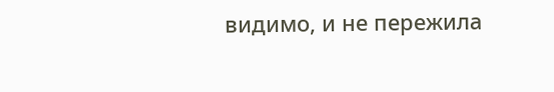видимо, и не пережила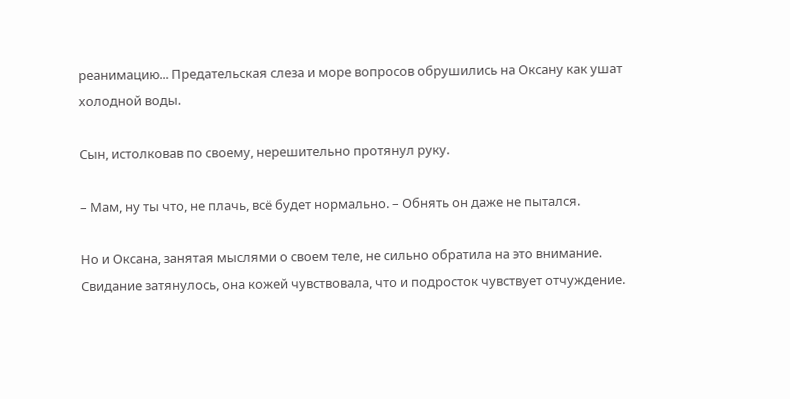реанимацию... Предательская слеза и море вопросов обрушились на Оксану как ушат холодной воды.

Сын, истолковав по своему, нерешительно протянул руку.

– Мам, ну ты что, не плачь, всё будет нормально. – Обнять он даже не пытался.

Но и Оксана, занятая мыслями о своем теле, не сильно обратила на это внимание. Свидание затянулось, она кожей чувствовала, что и подросток чувствует отчуждение.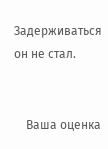Задерживаться он не стал.


    Ваша оценка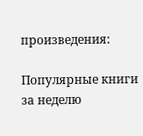произведения:

Популярные книги за неделю